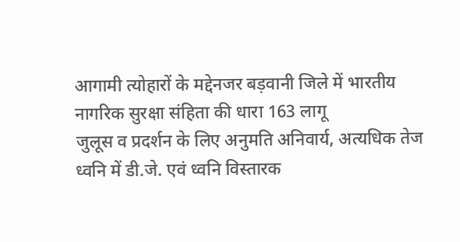आगामी त्योहारों के मद्देनजर बड़वानी जिले में भारतीय नागरिक सुरक्षा संहिता की धारा 163 लागू
जुलूस व प्रदर्शन के लिए अनुमति अनिवार्य, अत्यधिक तेज ध्वनि में डी.जे. एवं ध्वनि विस्तारक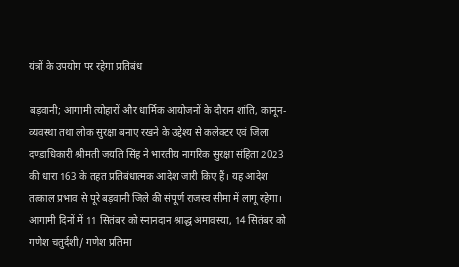यंत्रों के उपयोग पर रहेगा प्रतिबंध

बड़वानी; आगामी त्योहारों और धार्मिक आयोजनों के दौरान शांति, कानून-व्यवस्था तथा लोक सुरक्षा बनाए रखने के उद्देश्य से कलेक्टर एवं जिला दण्डाधिकारी श्रीमती जयति सिंह ने भारतीय नागरिक सुरक्षा संहिता 2023 की धारा 163 के तहत प्रतिबंधात्मक आदेश जारी किए हैं। यह आदेश तत्काल प्रभाव से पूरे बड़वानी जिले की संपूर्ण राजस्व सीमा में लागू रहेगा।
आगामी दिनों में 11 सितंबर को स्नानदान श्राद्ध अमावस्या, 14 सितंबर को गणेश चतुर्दशी/ गणेश प्रतिमा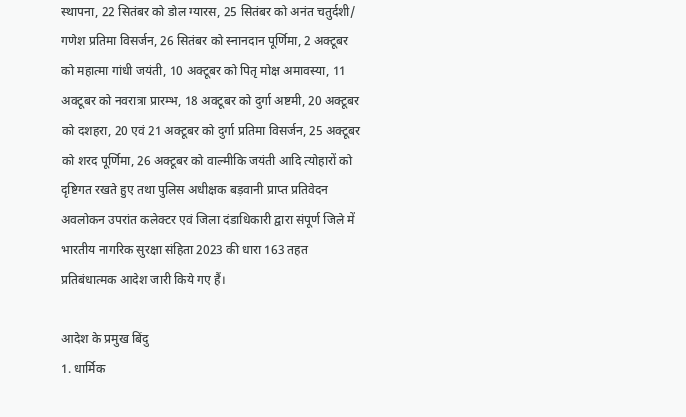स्थापना, 22 सितंबर को डोल ग्यारस, 25 सितंबर को अनंत चतुर्दशी/ गणेश प्रतिमा विसर्जन, 26 सितंबर को स्नानदान पूर्णिमा, 2 अक्टूबर को महात्मा गांधी जयंती, 10 अक्टूबर को पितृ मोक्ष अमावस्या, 11 अक्टूबर को नवरात्रा प्रारम्भ, 18 अक्टूबर को दुर्गा अष्टमी, 20 अक्टूबर को दशहरा, 20 एवं 21 अक्टूबर को दुर्गा प्रतिमा विसर्जन, 25 अक्टूबर को शरद पूर्णिमा, 26 अक्टूबर को वाल्मीकि जयंती आदि त्योहारों को दृष्टिगत रखते हुए तथा पुलिस अधीक्षक बड़वानी प्राप्त प्रतिवेदन अवलोकन उपरांत कलेक्टर एवं जिला दंडाधिकारी द्वारा संपूर्ण जिले में भारतीय नागरिक सुरक्षा संहिता 2023 की धारा 163 तहत प्रतिबंधात्मक आदेश जारी किये गए हैं।

आदेश के प्रमुख बिंदु
1. धार्मिक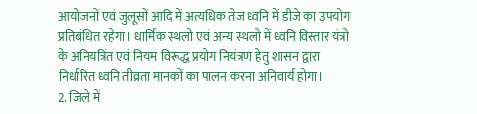आयोजनों एवं जुलूसों आदि में अत्यधिक तेज ध्वनि में डीजे का उपयोग प्रतिबंधित रहेगा। धार्मिक स्थलो एवं अन्य स्थलो में ध्वनि विस्तार यंत्रो के अनियत्रिंत एवं नियम विरूद्ध प्रयोग नियंत्रण हेतु शासन द्वारा निर्धारित ध्वनि तीव्रता मानकों का पालन करना अनिवार्य होगा।
2. जिले में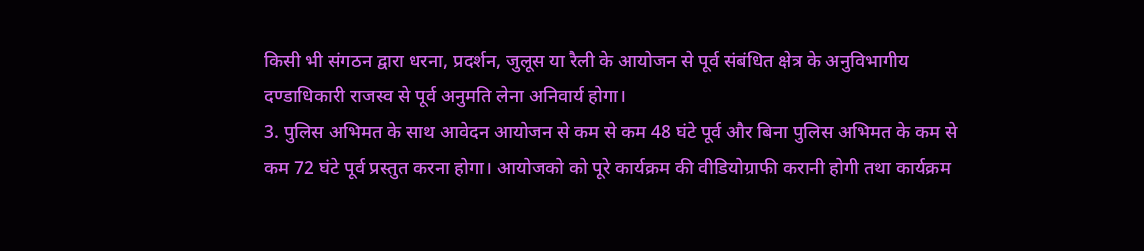किसी भी संगठन द्वारा धरना, प्रदर्शन, जुलूस या रैली के आयोजन से पूर्व संबंधित क्षेत्र के अनुविभागीय दण्डाधिकारी राजस्व से पूर्व अनुमति लेना अनिवार्य होगा।
3. पुलिस अभिमत के साथ आवेदन आयोजन से कम से कम 48 घंटे पूर्व और बिना पुलिस अभिमत के कम से कम 72 घंटे पूर्व प्रस्तुत करना होगा। आयोजको को पूरे कार्यक्रम की वीडियोग्राफी करानी होगी तथा कार्यक्रम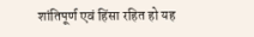शांतिपूर्ण एवं हिंसा रहित हो यह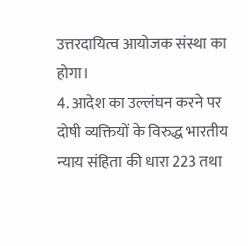उत्तरदायित्व आयोजक संस्था का होगा।
4. आदेश का उल्लंघन करने पर दोषी व्यक्तियों के विरुद्ध भारतीय न्याय संहिता की धारा 223 तथा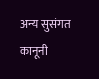अन्य सुसंगत कानूनी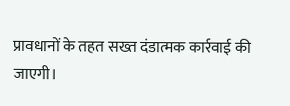प्रावधानों के तहत सख्त दंडात्मक कार्रवाई की जाएगी।